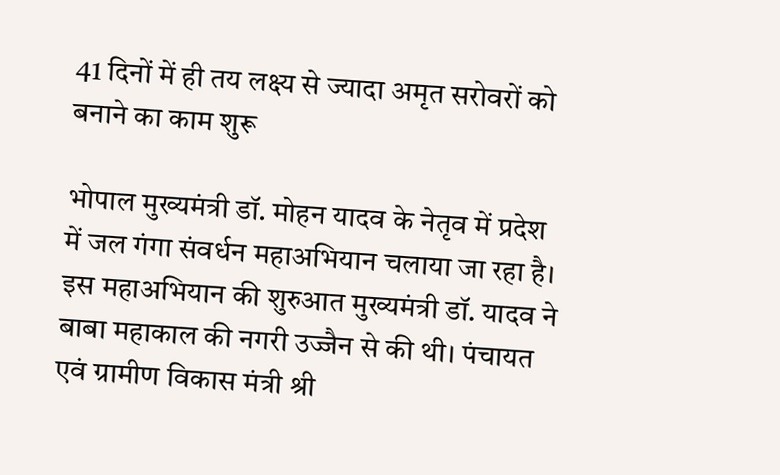41 दिनों में ही तय लक्ष्य से ज्यादा अमृत सरोवरों को बनाने का काम शुरू

भोपाल मुख्यमंत्री डॉ. मोहन यादव के नेतृव में प्रदेश में जल गंगा संवर्धन महाअभियान चलाया जा रहा है। इस महाअभियान की शुरुआत मुख्यमंत्री डॉ. यादव ने बाबा महाकाल की नगरी उज्जैन से की थी। पंचायत एवं ग्रामीण विकास मंत्री श्री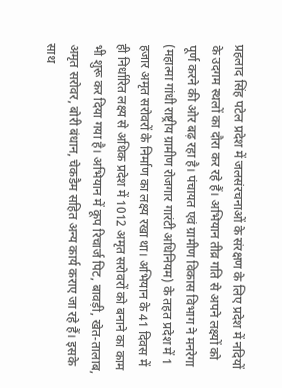प्रहलाद सिंह पटेल प्रदेश में जलसंरचनाओं के संरक्षण के लिए प्रदेश में नदियों के उदगम स्थलों का दौरा कर रहे हैं। अभियान तीव्र गति से अपने लक्ष्यों को पूर्ण करने की ओर बढ़ रहा है। पंचायत एवं ग्रामीण विकास विभाग ने मनरेगा (महात्मा गांधी राष्ट्रीय ग्रामीण रोजगार गारंटी अधिनियम) के तहत प्रदेश में 1 हजार अमृत सरोवरों के निर्माण का लक्ष्य रखा था। अभियान के 41 दिवस में ही निर्धारित लक्ष्य से अधिक प्रदेश में 1012 अमृत सरोवरों को बनाने का काम भी शुरू कर दिया गया है। अभियान में कूप रिचार्ज पिट, बावड़ी, खेत-तालाब, अमृत सरोवर, बोरी बंधान, चेकडैम सहित अन्य कार्य कराए जा रहे हैं। इसके साथ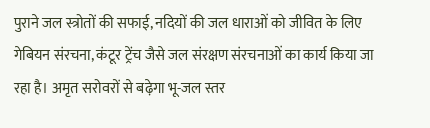पुराने जल स्त्रोतों की सफाई, नदियों की जल धाराओं को जीवित के लिए गेबियन संरचना, कंटूर ट्रेंच जैसे जल संरक्षण संरचनाओं का कार्य किया जा रहा है। अमृत सरोवरों से बढ़ेगा भू-जल स्तर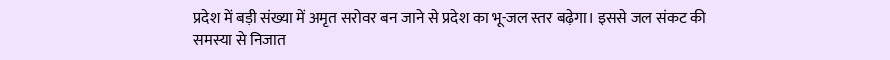प्रदेश में बड़ी संख्या में अमृत सरोवर बन जाने से प्रदेश का भू-जल स्तर बढ़ेगा। इससे जल संकट की समस्या से निजात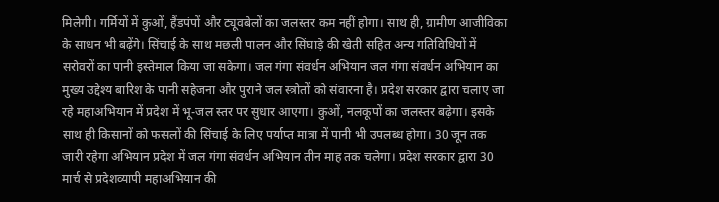मिलेगी। गर्मियों में कुओं, हैंडपंपों और ट्यूवबेलों का जलस्तर कम नहीं होगा। साथ ही, ग्रामीण आजीविका के साधन भी बढ़ेंगे। सिंचाई के साथ मछली पालन और सिंघाड़े की खेती सहित अन्य गतिविधियों में सरोवरों का पानी इस्तेमाल किया जा सकेगा। जल गंगा संवर्धन अभियान जल गंगा संवर्धन अभियान का मुख्य उद्देश्य बारिश के पानी सहेजना और पुराने जल स्त्रोतों को संवारना है। प्रदेश सरकार द्वारा चलाए जा रहे महाअभियान में प्रदेश में भू-जल स्तर पर सुधार आएगा। कुओं, नलकूपों का जलस्तर बढ़ेगा। इसके साथ ही किसानों को फसलों की सिंचाई के लिए पर्याप्त मात्रा में पानी भी उपलब्ध होगा। 30 जून तक जारी रहेगा अभियान प्रदेश में जल गंगा संवर्धन अभियान तीन माह तक चलेगा। प्रदेश सरकार द्वारा 30 मार्च से प्रदेशव्यापी महाअभियान की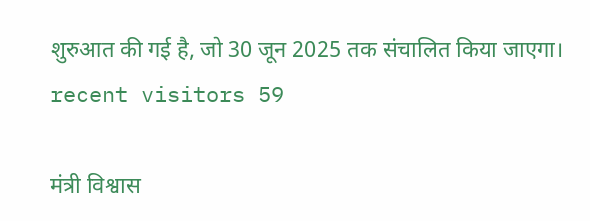शुरुआत की गई है, जो 30 जून 2025 तक संचालित किया जाएगा।   recent visitors 59

मंत्री विश्वास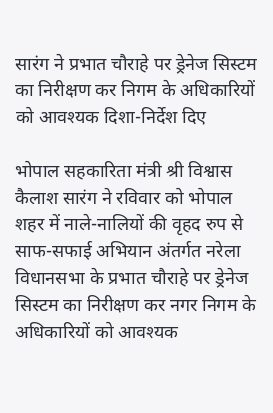सारंग ने प्रभात चौराहे पर ड्रेनेज सिस्टम का निरीक्षण कर निगम के अधिकारियों को आवश्यक दिशा-निर्देश दिए

भोपाल सहकारिता मंत्री श्री विश्वास कैलाश सारंग ने रविवार को भोपाल शहर में नाले-नालियों की वृहद रुप से साफ-सफाई अभियान अंतर्गत नरेला विधानसभा के प्रभात चौराहे पर ड्रेनेज सिस्टम का निरीक्षण कर नगर निगम के अधिकारियों को आवश्यक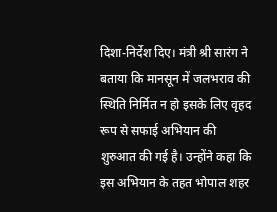दिशा-निर्देश दिए। मंत्री श्री सारंग ने बताया कि मानसून में जलभराव की स्थिति निर्मित न हो इसके लिए वृहद रूप से सफाई अभियान की शुरुआत की गई है। उन्होंने कहा कि इस अभियान के तहत भोपाल शहर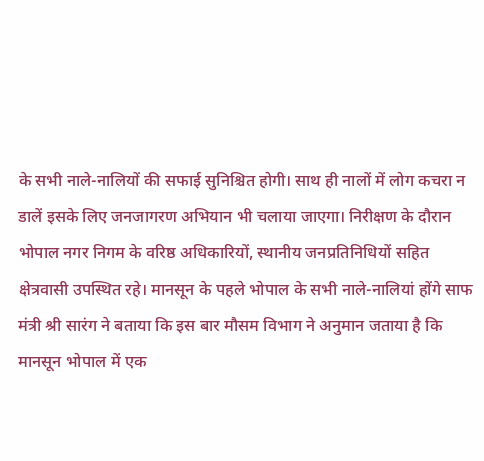के सभी नाले-नालियों की सफाई सुनिश्चित होगी। साथ ही नालों में लोग कचरा न डालें इसके लिए जनजागरण अभियान भी चलाया जाएगा। निरीक्षण के दौरान भोपाल नगर निगम के वरिष्ठ अधिकारियों, स्थानीय जनप्रतिनिधियों सहित क्षेत्रवासी उपस्थित रहे। मानसून के पहले भोपाल के सभी नाले-नालियां होंगे साफ मंत्री श्री सारंग ने बताया कि इस बार मौसम विभाग ने अनुमान जताया है कि मानसून भोपाल में एक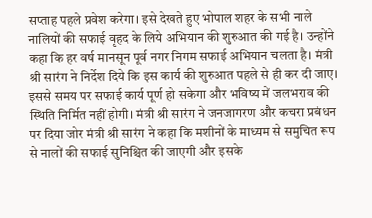सप्ताह पहले प्रवेश करेगा। इसे देखते हुए भोपाल शहर के सभी नाले नालियों की सफाई वृहद के लिये अभियान की शुरुआत की गई है। उन्होंने कहा कि हर वर्ष मानसून पूर्व नगर निगम सफाई अभियान चलता है। मंत्री श्री सारंग ने निर्देश दिये कि इस कार्य की शुरुआत पहले से ही कर दी जाए। इससे समय पर सफाई कार्य पूर्ण हो सकेगा और भविष्य में जलभराव की स्थिति निर्मित नहीं होगी। मंत्री श्री सारंग ने जनजागरण और कचरा प्रबंधन पर दिया जोर मंत्री श्री सारंग ने कहा कि मशीनों के माध्यम से समुचित रूप से नालों की सफाई सुनिश्चित की जाएगी और इसके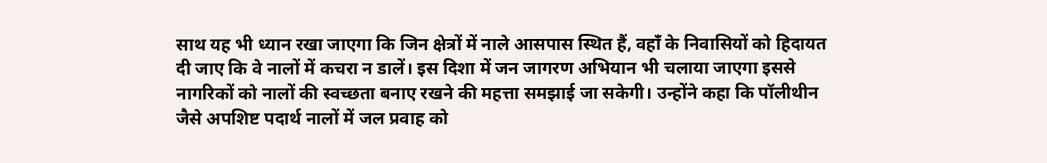साथ यह भी ध्यान रखा जाएगा कि जिन क्षेत्रों में नाले आसपास स्थित हैं, वहाँ के निवासियों को हिदायत दी जाए कि वे नालों में कचरा न डालें। इस दिशा में जन जागरण अभियान भी चलाया जाएगा इससे नागरिकों को नालों की स्वच्छता बनाए रखने की महत्ता समझाई जा सकेगी। उन्होंने कहा कि पॉलीथीन जैसे अपशिष्ट पदार्थ नालों में जल प्रवाह को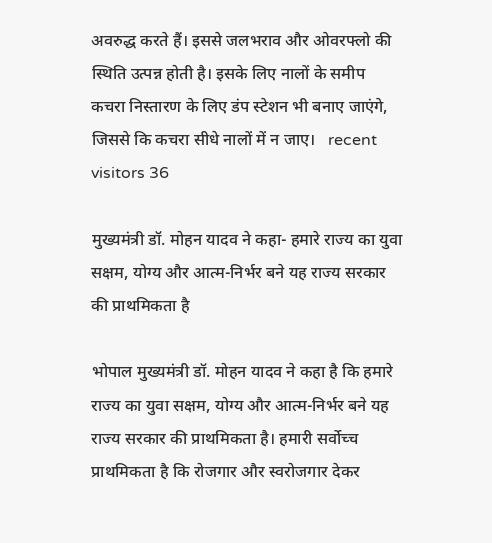अवरुद्ध करते हैं। इससे जलभराव और ओवरफ्लो की स्थिति उत्पन्न होती है। इसके लिए नालों के समीप कचरा निस्तारण के लिए डंप स्टेशन भी बनाए जाएंगे, जिससे कि कचरा सीधे नालों में न जाए।   recent visitors 36

मुख्यमंत्री डॉ. मोहन यादव ने कहा- हमारे राज्य का युवा सक्षम, योग्य और आत्म-निर्भर बने यह राज्य सरकार की प्राथमिकता है

भोपाल मुख्यमंत्री डॉ. मोहन यादव ने कहा है कि हमारे राज्य का युवा सक्षम, योग्य और आत्म-निर्भर बने यह राज्य सरकार की प्राथमिकता है। हमारी सर्वोच्च प्राथमिकता है कि रोजगार और स्वरोजगार देकर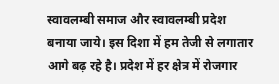स्वावलम्बी समाज और स्वावलम्बी प्रदेश बनाया जाये। इस दिशा में हम तेजी से लगातार आगे बढ़ रहे है। प्रदेश में हर क्षेत्र में रोजगार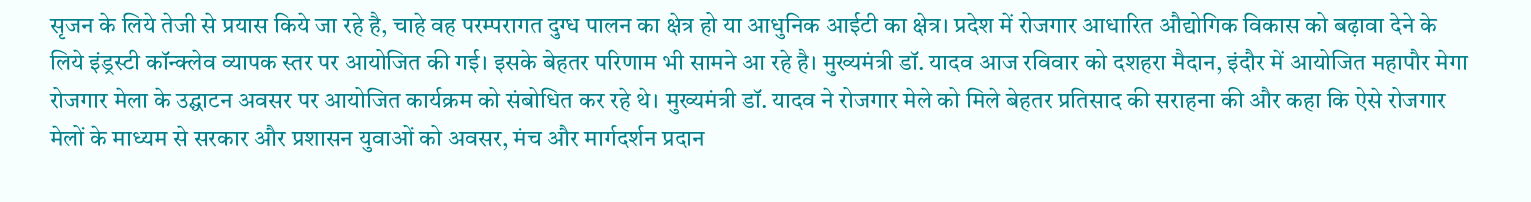सृजन के लिये तेजी से प्रयास किये जा रहे है, चाहे वह परम्परागत दुग्ध पालन का क्षेत्र हो या आधुनिक आईटी का क्षेत्र। प्रदेश में रोजगार आधारित औद्योगिक विकास को बढ़ावा देने के लिये इंड्रस्टी कॉन्क्लेव व्यापक स्तर पर आयोजित की गई। इसके बेहतर परिणाम भी सामने आ रहे है। मुख्यमंत्री डॉ. यादव आज रविवार को दशहरा मैदान, इंदौर में आयोजित महापौर मेगा रोजगार मेला के उद्घाटन अवसर पर आयोजित कार्यक्रम को संबोधित कर रहे थे। मुख्यमंत्री डॉ. यादव ने रोजगार मेले को मिले बेहतर प्रतिसाद की सराहना की और कहा कि ऐसे रोजगार मेलों के माध्यम से सरकार और प्रशासन युवाओं को अवसर, मंच और मार्गदर्शन प्रदान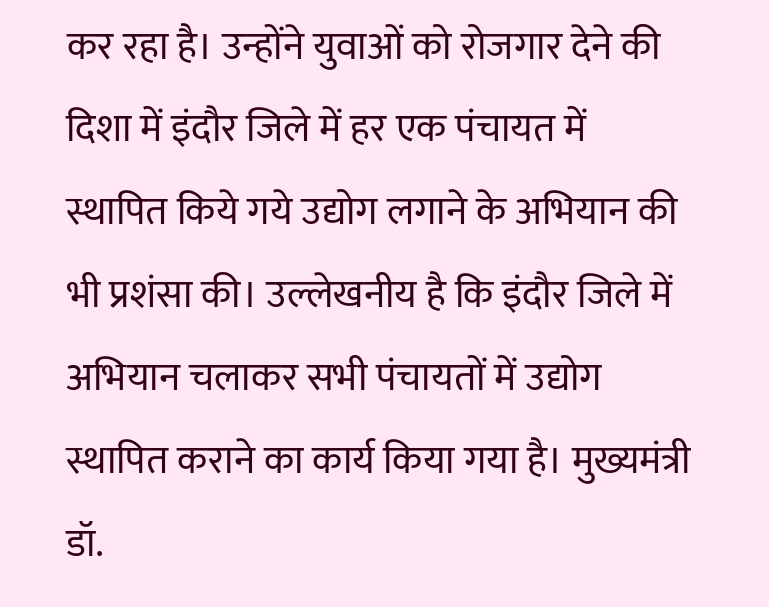कर रहा है। उन्होंने युवाओं को रोजगार देने की दिशा में इंदौर जिले में हर एक पंचायत में स्थापित किये गये उद्योग लगाने के अभियान की भी प्रशंसा की। उल्लेखनीय है कि इंदौर जिले में अभियान चलाकर सभी पंचायतों में उद्योग स्थापित कराने का कार्य किया गया है। मुख्यमंत्री डॉ.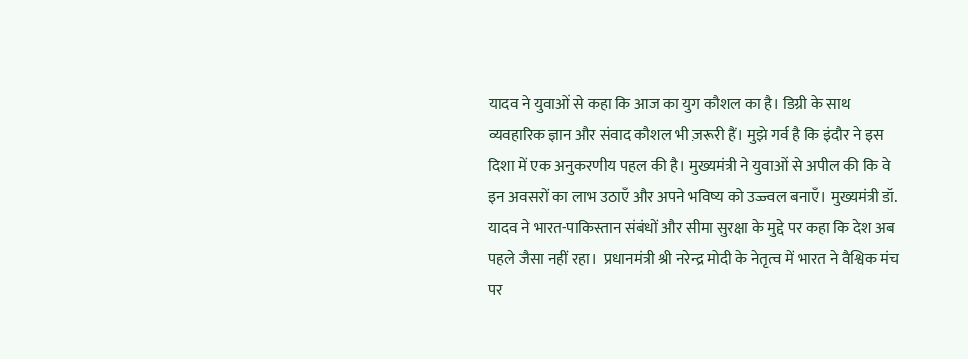यादव ने युवाओं से कहा कि आज का युग कौशल का है। डिग्री के साथ व्यवहारिक ज्ञान और संवाद कौशल भी ज़रूरी हैं। मुझे गर्व है कि इंदौर ने इस दिशा में एक अनुकरणीय पहल की है। मुख्यमंत्री ने युवाओं से अपील की कि वे इन अवसरों का लाभ उठाएँ और अपने भविष्य को उज्ज्वल बनाएँ। मुख्यमंत्री डॉ. यादव ने भारत-पाकिस्तान संबंधों और सीमा सुरक्षा के मुद्दे पर कहा कि देश अब पहले जैसा नहीं रहा।  प्रधानमंत्री श्री नरेन्द्र मोदी के नेतृत्व में भारत ने वैश्विक मंच पर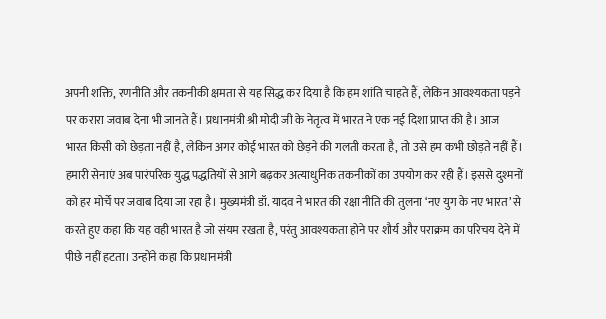अपनी शक्ति, रणनीति और तकनीकी क्षमता से यह सिद्ध कर दिया है कि हम शांति चाहते हैं, लेकिन आवश्यकता पड़ने पर करारा जवाब देना भी जानते हैं। प्रधानमंत्री श्री मोदी जी के नेतृत्व में भारत ने एक नई दिशा प्राप्त की है। आज भारत किसी को छेड़ता नहीं है, लेकिन अगर कोई भारत को छेड़ने की गलती करता है, तो उसे हम कभी छोड़ते नहीं हैं। हमारी सेनाएं अब पारंपरिक युद्ध पद्धतियों से आगे बढ़कर अत्याधुनिक तकनीकों का उपयोग कर रही हैं। इससे दुश्मनों को हर मोर्चे पर जवाब दिया जा रहा है। मुख्यमंत्री डॉ. यादव ने भारत की रक्षा नीति की तुलना ‘नए युग के नए भारत’ से करते हुए कहा कि यह वही भारत है जो संयम रखता है, परंतु आवश्यकता होने पर शौर्य और पराक्रम का परिचय देने में पीछे नहीं हटता। उन्होंने कहा कि प्रधानमंत्री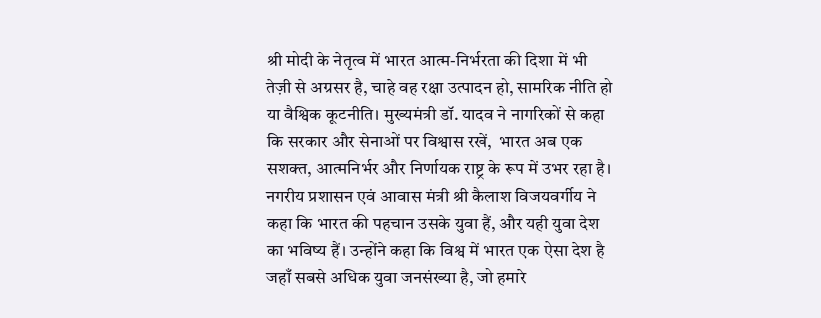श्री मोदी के नेतृत्व में भारत आत्म-निर्भरता की दिशा में भी तेज़ी से अग्रसर है, चाहे वह रक्षा उत्पादन हो, सामरिक नीति हो या वैश्विक कूटनीति। मुख्यमंत्री डॉ. यादव ने नागरिकों से कहा कि सरकार और सेनाओं पर विश्वास रखें,  भारत अब एक सशक्त, आत्मनिर्भर और निर्णायक राष्ट्र के रूप में उभर रहा है। नगरीय प्रशासन एवं आवास मंत्री श्री कैलाश विजयवर्गीय ने कहा कि भारत की पहचान उसके युवा हैं, और यही युवा देश का भविष्य हैं। उन्होंने कहा कि विश्व में भारत एक ऐसा देश है जहाँ सबसे अधिक युवा जनसंख्या है, जो हमारे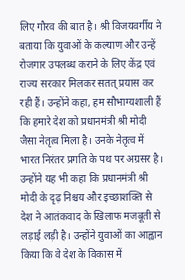लिए गौरव की बात है। श्री विजयवर्गीय ने बताया कि युवाओं के कल्याण और उन्हें रोजगार उपलब्ध कराने के लिए केंद्र एवं राज्य सरकार मिलकर सतत् प्रयास कर रही हैं। उन्होंने कहा, हम सौभाग्यशाली हैं कि हमारे देश को प्रधानमंत्री श्री मोदी जैसा नेतृत्व मिला है। उनके नेतृत्व में भारत निरंतर प्रगति के पथ पर अग्रसर है। उन्होंने यह भी कहा कि प्रधानमंत्री श्री मोदी के दृढ़ निश्चय और इच्छाशक्ति से देश ने आतंकवाद के खिलाफ मजबूती से लड़ाई लड़ी है। उन्होंने युवाओं का आह्वान किया कि वे देश के विकास में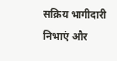सक्रिय भागीदारी निभाएं और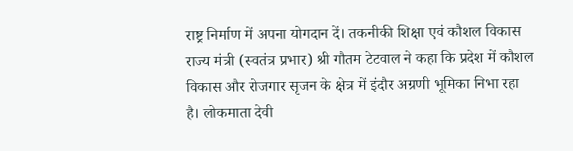राष्ट्र निर्माण में अपना योगदान दें। तकनीकी शिक्षा एवं कौशल विकास राज्य मंत्री (स्वतंत्र प्रभार) श्री गौतम टेटवाल ने कहा कि प्रदेश में कौशल विकास और रोजगार सृजन के क्षेत्र में इंदौर अग्रणी भूमिका निभा रहा है। लोकमाता देवी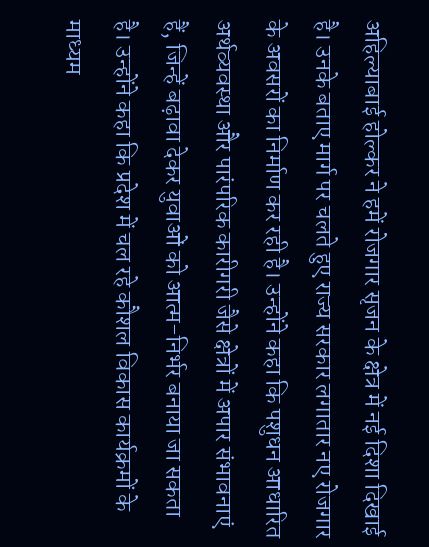अहिल्याबाई होल्कर ने हमें रोजगार सृजन के क्षेत्र में नई दिशा दिखाई है। उनके बताए मार्ग पर चलते हुए राज्य सरकार लगातार नए रोजगार के अवसरों का निर्माण कर रही है। उन्होंने कहा कि पशुधन आधारित अर्थव्यवस्था और पारंपरिक कारीगरी जैसे क्षेत्रों में अपार संभावनाएं हैं, जिन्हें बढ़ावा देकर युवाओं को आत्म-निर्भर बनाया जा सकता है। उन्होंने कहा कि प्रदेश में चल रहे कौशल विकास कार्यक्रमों के माध्यम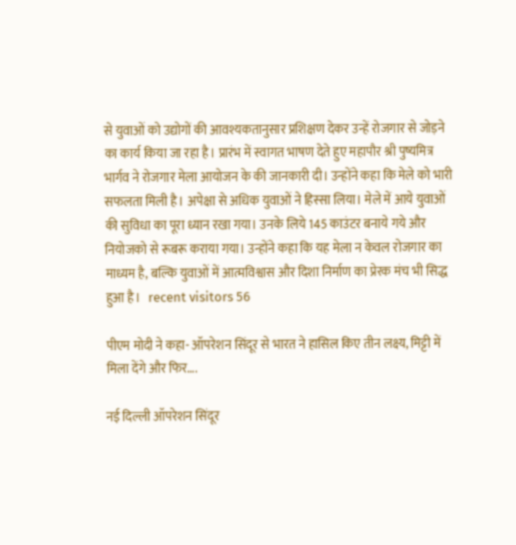से युवाओं को उद्योगों की आवश्यकतानुसार प्रशिक्षण देकर उन्हें रोजगार से जोड़ने का कार्य किया जा रहा है। प्रारंभ में स्वागत भाषण देते हुए महापौर श्री पुष्यमित्र भार्गव ने रोजगार मेला आयोजन के की जानकारी दी। उन्होंने कहा कि मेले को भारी सफलता मिली है। अपेक्षा से अधिक युवाओं ने हिस्सा लिया। मेले में आये युवाओं की सुविधा का पूरा ध्यान रखा गया। उनके लिये 145 काउंटर बनाये गये और नियोजको से रूबरू कराया गया। उन्होंने कहा कि यह मेला न केवल रोजगार का माध्यम है, बल्कि युवाओं में आत्मविश्वास और दिशा निर्माण का प्रेरक मंच भी सिद्ध हुआ है।   recent visitors 56

पीएम मोदी ने कहा- ऑपरेशन सिंदूर से भारत ने हासिल किए तीन लक्ष्य, मिट्टी में मिला देंगे और फिर….

नई दिल्ली ऑपरेशन सिंदूर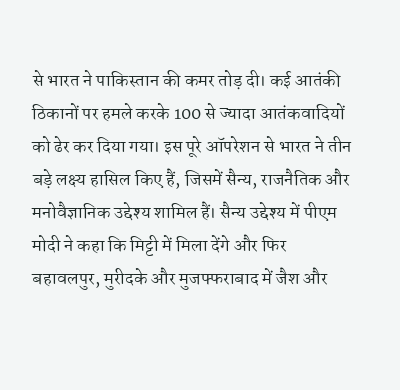से भारत ने पाकिस्तान की कमर तोड़ दी। कई आतंकी ठिकानों पर हमले करके 100 से ज्यादा आतंकवादियों को ढेर कर दिया गया। इस पूरे ऑपरेशन से भारत ने तीन बड़े लक्ष्य हासिल किए हैं, जिसमें सैन्य, राजनैतिक और मनोवैज्ञानिक उद्देश्य शामिल हैं। सैन्य उद्देश्य में पीएम मोदी ने कहा कि मिट्टी में मिला देंगे और फिर बहावलपुर, मुरीदके और मुजफ्फराबाद में जैश और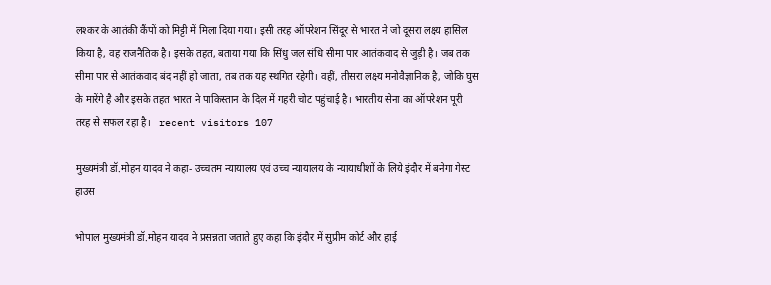लश्कर के आतंकी कैंपों को मिट्टी में मिला दिया गया। इसी तरह ऑपरेशन सिंदूर से भारत ने जो दूसरा लक्ष्य हासिल किया है, वह राजनैतिक है। इसके तहत, बताया गया कि सिंधु जल संधि सीमा पार आतंकवाद से जुड़ी है। जब तक सीमा पार से आतंकवाद बंद नहीं हो जाता, तब तक यह स्थगित रहेगी। वहीं, तीसरा लक्ष्य मनोवैज्ञानिक है, जोकि घुस के मारेंगे है और इसके तहत भारत ने पाकिस्तान के दिल में गहरी चोट पहुंचाई है। भारतीय सेना का ऑपरेशन पूरी तरह से सफल रहा है।   recent visitors 107

मुख्यमंत्री डॉ.मोहन यादव ने कहा- उच्चतम न्यायालय एवं उच्च न्यायालय के न्यायाधीशों के लिये इंदौर में बनेगा गेस्ट हाउस

भोपाल मुख्यमंत्री डॉ.मोहन यादव ने प्रसन्नता जताते हुए कहा कि इंदौर में सुप्रीम कोर्ट और हाई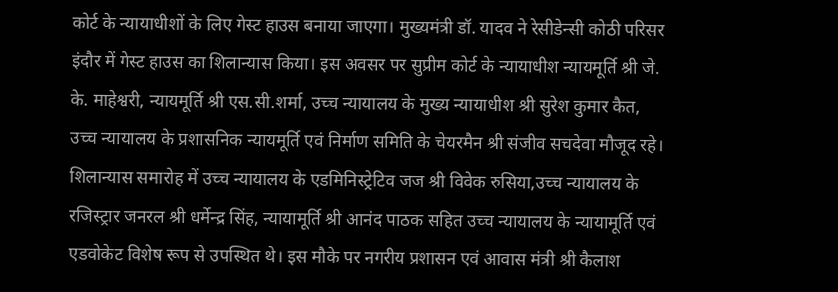कोर्ट के न्यायाधीशों के लिए गेस्ट हाउस बनाया जाएगा। मुख्यमंत्री डॉ. यादव ने रेसीडेन्सी कोठी परिसर इंदौर में गेस्ट हाउस का शिलान्यास किया। इस अवसर पर सुप्रीम कोर्ट के न्यायाधीश न्यायमूर्ति श्री जे. के. माहेश्वरी, न्यायमूर्ति श्री एस.सी.शर्मा, उच्च न्यायालय के मुख्य न्यायाधीश श्री सुरेश कुमार कैत, उच्च न्यायालय के प्रशासनिक न्यायमूर्ति एवं निर्माण समिति के चेयरमैन श्री संजीव सचदेवा मौजूद रहे। शिलान्यास समारोह में उच्च न्यायालय के एडमिनिस्ट्रेटिव जज श्री विवेक रुसिया,उच्च न्यायालय के रजिस्ट्रार जनरल श्री धर्मेन्द्र सिंह, न्यायामूर्ति श्री आनंद पाठक सहित उच्च न्यायालय के न्यायामूर्ति एवं एडवोकेट विशेष रूप से उपस्थित थे। इस मौके पर नगरीय प्रशासन एवं आवास मंत्री श्री कैलाश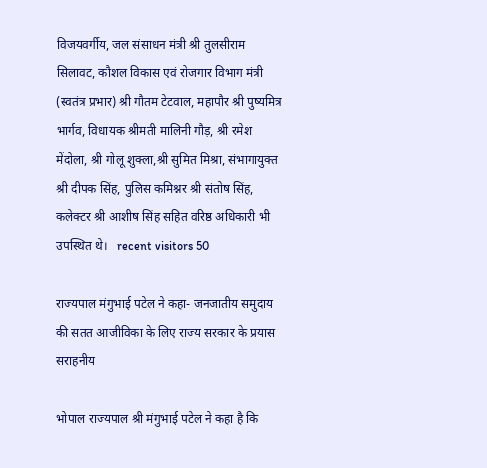विजयवर्गीय, जल संसाधन मंत्री श्री तुलसीराम सिलावट, कौशल विकास एवं रोजगार विभाग मंत्री (स्वतंत्र प्रभार) श्री गौतम टेटवाल, महापौर श्री पुष्यमित्र भार्गव, विधायक श्रीमती मालिनी गौड़, श्री रमेश मेंदोला, श्री गोलू शुक्ला,श्री सुमित मिश्रा, संभागायुक्त श्री दीपक सिंह, पुलिस कमिश्नर श्री संतोष सिंह, कलेक्टर श्री आशीष सिंह सहित वरिष्ठ अधिकारी भी उपस्थित थे।   recent visitors 50

राज्यपाल मंगुभाई पटेल ने कहा- जनजातीय समुदाय की सतत आजीविका के लिए राज्य सरकार के प्रयास सराहनीय

भोपाल राज्यपाल श्री मंगुभाई पटेल ने कहा है कि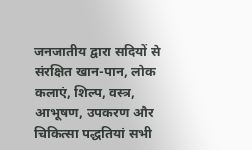जनजातीय द्वारा सदियों से संरक्षित खान-पान, लोक कलाएं, शिल्प, वस्त्र, आभूषण, उपकरण और चिकित्सा पद्धतियां सभी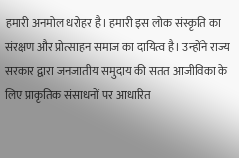हमारी अनमोल धरोहर है। हमारी इस लोक संस्कृति का संरक्षण और प्रोत्साहन समाज का दायित्व है। उन्होंने राज्य सरकार द्वारा जनजातीय समुदाय की सतत आजीविका के लिए प्राकृतिक संसाधनों पर आधारित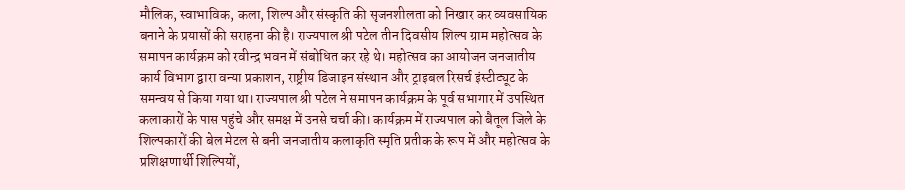मौलिक, स्वाभाविक, कला, शिल्प और संस्कृति की सृजनशीलता को निखार कर व्यवसायिक बनाने के प्रयासों की सराहना की है। राज्यपाल श्री पटेल तीन दिवसीय शिल्प ग्राम महोत्सव के समापन कार्यक्रम को रवीन्द्र भवन में संबोधित कर रहे थे। महोत्सव का आयोजन जनजातीय कार्य विभाग द्वारा वन्या प्रकाशन, राष्ट्रीय डिजाइन संस्थान और ट्राइबल रिसर्च इंस्टीट्यूट के समन्वय से किया गया था। राज्यपाल श्री पटेल ने समापन कार्यक्रम के पूर्व सभागार में उपस्थित कलाकारों के पास पहुंचे और समक्ष में उनसे चर्चा की। कार्यक्रम में राज्यपाल को बैतूल जिले के शिल्पकारों की बेल मेटल से बनी जनजातीय कलाकृति स्मृति प्रतीक के रूप में और महोत्सव के प्रशिक्षणार्थी शिल्पियों,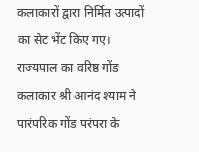कलाकारों द्वारा निर्मित उत्पादों का सेट भेंट किए गए। राज्यपाल का वरिष्ठ गोंड कलाकार श्री आनंद श्याम ने पारंपरिक गोंड परंपरा के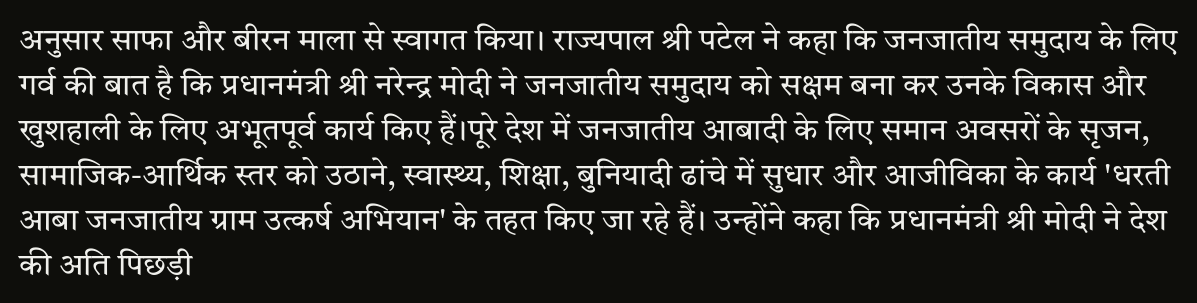अनुसार साफा और बीरन माला से स्वागत किया। राज्यपाल श्री पटेल ने कहा कि जनजातीय समुदाय के लिए गर्व की बात है कि प्रधानमंत्री श्री नरेन्द्र मोदी ने जनजातीय समुदाय को सक्षम बना कर उनके विकास और खुशहाली के लिए अभूतपूर्व कार्य किए हैं।पूरे देश में जनजातीय आबादी के लिए समान अवसरों के सृजन, सामाजिक-आर्थिक स्तर को उठाने, स्वास्थ्य, शिक्षा, बुनियादी ढांचे में सुधार और आजीविका के कार्य 'धरती आबा जनजातीय ग्राम उत्कर्ष अभियान' के तहत किए जा रहे हैं। उन्होंने कहा कि प्रधानमंत्री श्री मोदी ने देश की अति पिछड़ी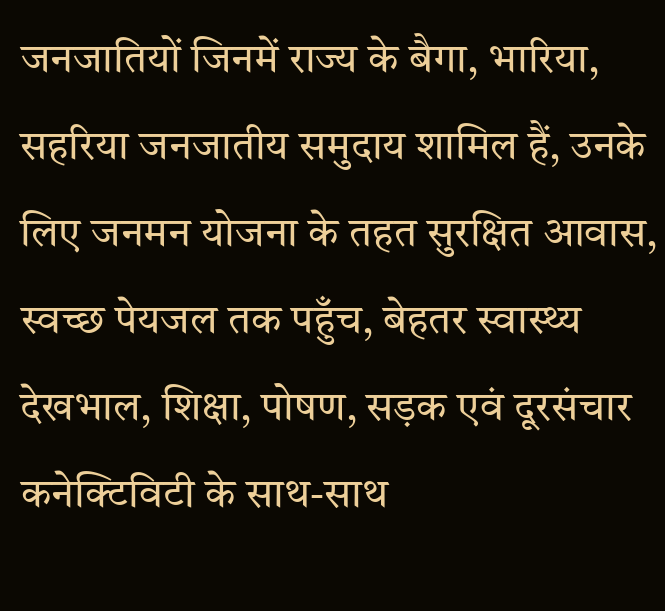जनजातियों जिनमें राज्य के बैगा, भारिया, सहरिया जनजातीय समुदाय शामिल हैं, उनके लिए जनमन योजना के तहत सुरक्षित आवास, स्वच्छ पेयजल तक पहुँच, बेहतर स्वास्थ्य देखभाल, शिक्षा, पोषण, सड़क एवं दूरसंचार कनेक्टिविटी के साथ-साथ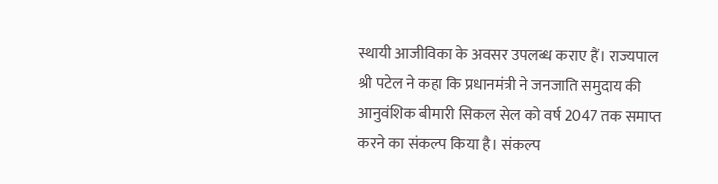स्थायी आजीविका के अवसर उपलब्ध कराए हैं। राज्यपाल श्री पटेल ने कहा कि प्रधानमंत्री ने जनजाति समुदाय की आनुवंशिक बीमारी सिकल सेल को वर्ष 2047 तक समाप्त करने का संकल्प किया है। संकल्प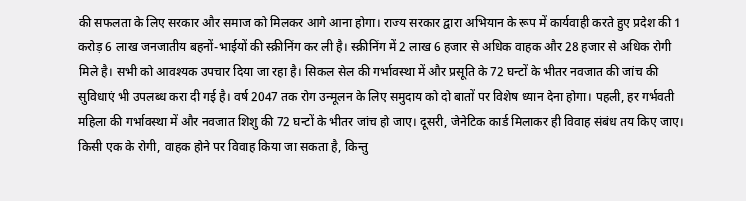की सफलता के लिए सरकार और समाज को मिलकर आगे आना होगा। राज्य सरकार द्वारा अभियान के रूप में कार्यवाही करते हुए प्रदेश की 1 करोड़ 6 लाख जनजातीय बहनों-भाईयों की स्क्रीनिंग कर ली है। स्क्रीनिंग में 2 लाख 6 हजार से अधिक वाहक और 28 हजार से अधिक रोगी मिले है। सभी को आवश्यक उपचार दिया जा रहा है। सिकल सेल की गर्भावस्था में और प्रसूति के 72 घन्टों के भीतर नवजात की जांच की सुविधाएं भी उपलब्ध करा दी गई है। वर्ष 2047 तक रोग उन्मूलन के लिए समुदाय को दो बातों पर विशेष ध्यान देना होगा। पहली, हर गर्भवती महिला की गर्भावस्था में और नवजात शिशु की 72 घन्टों के भीतर जांच हो जाए। दूसरी, जेनेटिक कार्ड मिलाकर ही विवाह संबंध तय किए जाए। किसी एक के रोगी, वाहक होने पर विवाह किया जा सकता है, किन्तु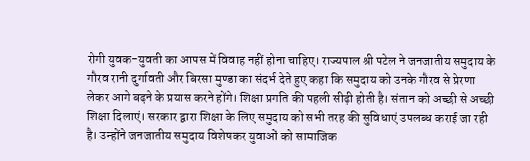रोगी युवक-युवती का आपस में विवाह नहीं होना चाहिए। राज्यपाल श्री पटेल ने जनजातीय समुदाय के गौरव रानी दुर्गावती और बिरसा मुण्डा का संदर्भ देते हुए कहा कि समुदाय को उनके गौरव से प्रेरणा लेकर आगे बढ़ने के प्रयास करने होंगे। शिक्षा प्रगति की पहली सीढ़ी होती है। संतान को अच्छी से अच्छी शिक्षा दिलाएं। सरकार द्वारा शिक्षा के लिए समुदाय को सभी तरह की सुविधाएं उपलब्ध कराई जा रही है। उन्होंने जनजातीय समुदाय विशेषकर युवाओं को सामाजिक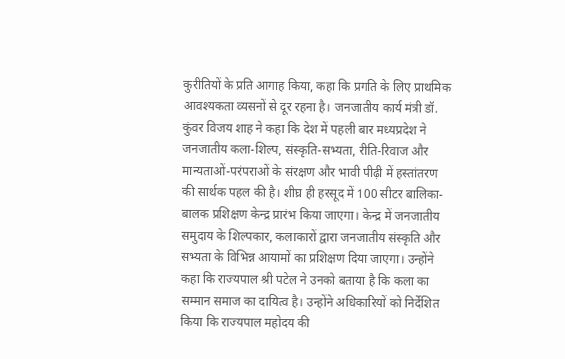कुरीतियों के प्रति आगाह किया, कहा कि प्रगति के लिए प्राथमिक आवश्यकता व्यसनों से दूर रहना है। जनजातीय कार्य मंत्री डॉ. कुंवर विजय शाह ने कहा कि देश में पहली बार मध्यप्रदेश ने जनजातीय कला-शिल्प, संस्कृति-सभ्यता, रीति-रिवाज और मान्यताओं-परंपराओं के संरक्षण और भावी पीढ़ी में हस्तांतरण की सार्थक पहल की है। शीघ्र ही हरसूद में 100 सीटर बालिका-बालक प्रशिक्षण केन्द्र प्रारंभ किया जाएगा। केन्द्र में जनजातीय समुदाय के शिल्पकार, कलाकारों द्वारा जनजातीय संस्कृति और सभ्यता के विभिन्न आयामों का प्रशिक्षण दिया जाएगा। उन्होंने कहा कि राज्यपाल श्री पटेल ने उनको बताया है कि कला का सम्मान समाज का दायित्व है। उन्होंने अधिकारियों को निर्देशित किया कि राज्यपाल महोदय की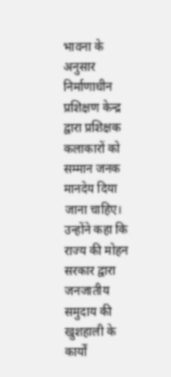भावना के अनुसार निर्माणाधीन प्रशिक्षण केन्द्र द्वारा प्रशिक्षक कलाकारों को सम्मान जनक मानदेय दिया जाना चाहिए। उन्होंने कहा कि राज्य की मोहन सरकार द्वारा जनजातीय समुदाय की खुशहाली के कार्यों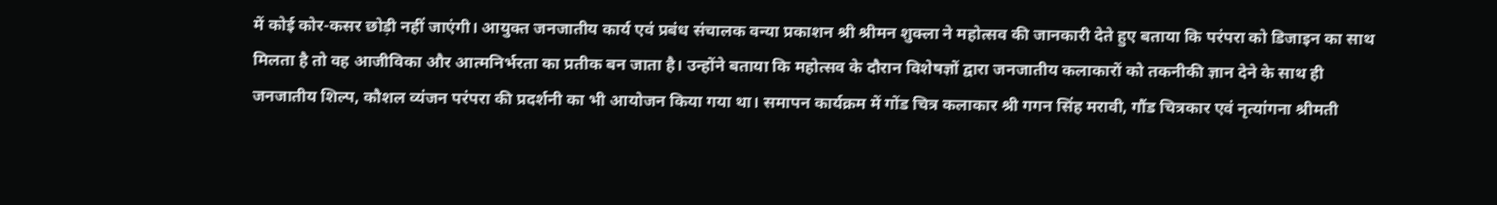में कोई कोर-कसर छोड़ी नहीं जाएंगी। आयुक्त जनजातीय कार्य एवं प्रबंध संचालक वन्या प्रकाशन श्री श्रीमन शुक्ला ने महोत्सव की जानकारी देते हुए बताया कि परंपरा को डिजाइन का साथ मिलता है तो वह आजीविका और आत्मनिर्भरता का प्रतीक बन जाता है। उन्होंने बताया कि महोत्सव के दौरान विशेषज्ञों द्वारा जनजातीय कलाकारों को तकनीकी ज्ञान देने के साथ ही जनजातीय शिल्प, कौशल व्यंजन परंपरा की प्रदर्शनी का भी आयोजन किया गया था। समापन कार्यक्रम में गोंड चित्र कलाकार श्री गगन सिंह मरावी, गौंड चित्रकार एवं नृत्यांगना श्रीमती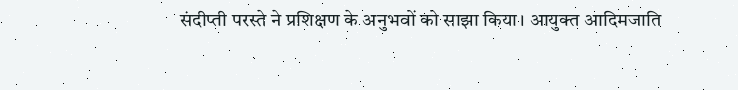संदीप्ती परस्ते ने प्रशिक्षण के अनुभवों को साझा किया। आयुक्त आदिमजाति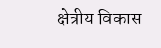क्षेत्रीय विकास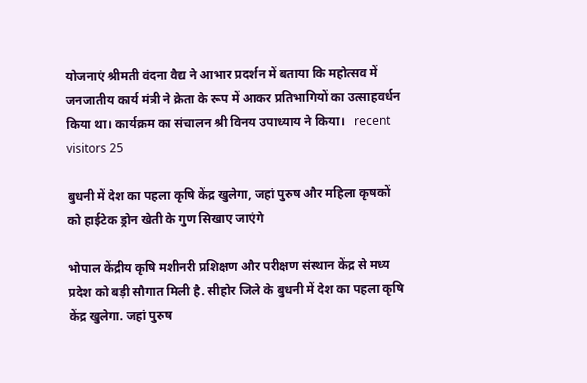योजनाएं श्रीमती वंदना वैद्य ने आभार प्रदर्शन में बताया कि महोत्सव में जनजातीय कार्य मंत्री ने क्रेता के रूप में आकर प्रतिभागियों का उत्साहवर्धन किया था। कार्यक्रम का संचालन श्री विनय उपाध्याय ने किया।   recent visitors 25

बुधनी में देश का पहला कृषि केंद्र खुलेगा, जहां पुरुष और महिला कृषकों को हाईटेक ड्रोन खेती के गुण सिखाए जाएंगे

भोपाल केंद्रीय कृषि मशीनरी प्रशिक्षण और परीक्षण संस्थान केंद्र से मध्य प्रदेश को बड़ी सौगात मिली है. सीहोर जिले के बुधनी में देश का पहला कृषि केंद्र खुलेगा. जहां पुरुष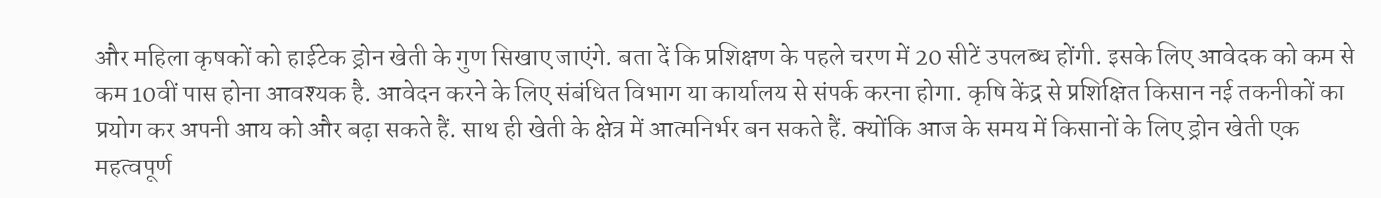और महिला कृषकों को हाईटेक ड्रोन खेती के गुण सिखाए जाएंगे. बता दें कि प्रशिक्षण के पहले चरण में 20 सीटें उपलब्ध होंगी. इसके लिए आवेदक को कम से कम 10वीं पास होना आवश्यक है. आवेदन करने के लिए संबंधित विभाग या कार्यालय से संपर्क करना होगा. कृषि केंद्र से प्रशिक्षित किसान नई तकनीकों का प्रयोग कर अपनी आय को और बढ़ा सकते हैं. साथ ही खेती के क्षेत्र में आत्मनिर्भर बन सकते हैं. क्योंकि आज के समय में किसानों के लिए ड्रोन खेती एक महत्वपूर्ण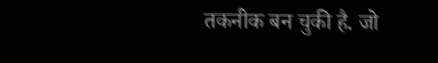तकनीक बन चुकी है. जो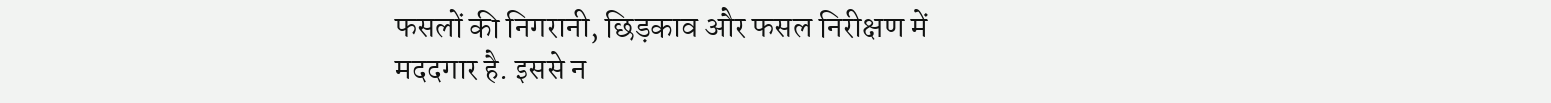फसलों की निगरानी, छिड़काव और फसल निरीक्षण में मददगार है. इससे न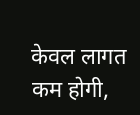केवल लागत कम होगी,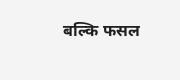बल्कि फसल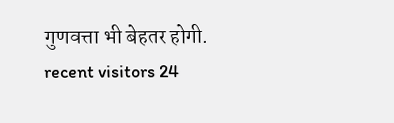गुणवत्ता भी बेहतर होगी. recent visitors 24